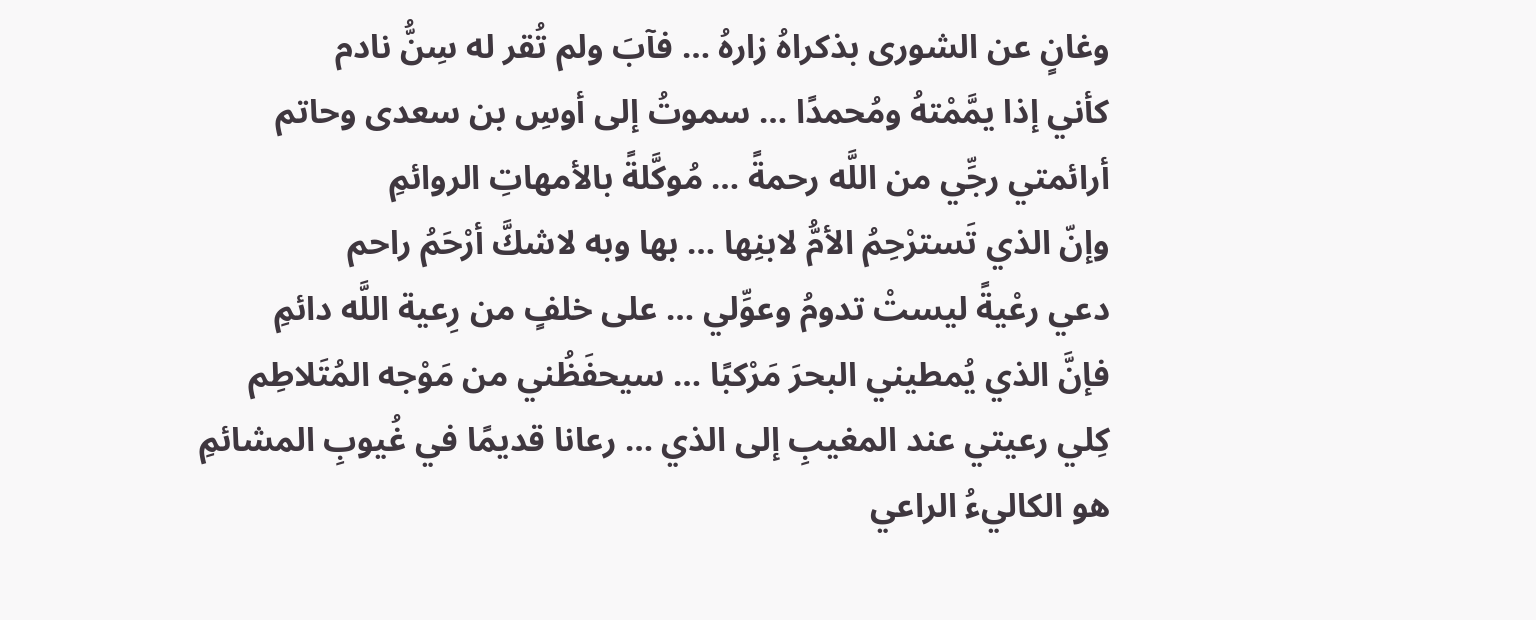وغانٍ عن الشورى بذكراهُ زارهُ … فآبَ ولم تُقر له سِنُّ نادم
كأني إذا يمَّمْتهُ ومُحمدًا … سموتُ إلى أوسِ بن سعدى وحاتم
أرائمتي رجِّي من اللَّه رحمةً … مُوكَّلةً بالأمهاتِ الروائمِ
وإنّ الذي تَسترْحِمُ الأمُّ لابنِها … بها وبه لاشكَّ أرْحَمُ راحم
دعي رعْيةً ليستْ تدومُ وعوِّلي … على خلفٍ من رِعية اللَّه دائمِ
فإنَّ الذي يُمطيني البحرَ مَرْكبًا … سيحفَظُني من مَوْجه المُتَلاطِم
كِلي رعيتي عند المغيبِ إلى الذي … رعانا قديمًا في غُيوبِ المشائمِ
هو الكاليءُ الراعي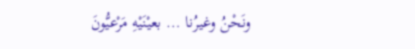ونَحْنُ وغيرُنا … بعيْنَيْهِ مَرْعيُّونَ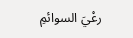رعْيَ السوائمِ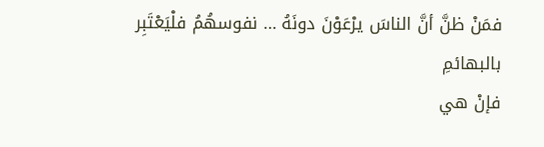فمَنْ ظنَّ أنَّ الناسَ يرْعَوْنَ دونَهُ … نفوسهُمُ فلْيَعْتَبِر بالبهائمِ
فإنْ هي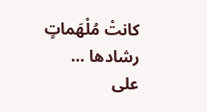كانتْ مُلْهَماتٍ رشادها … على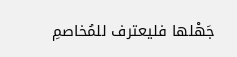جَهْلها فليعترف للمُخاصمِ